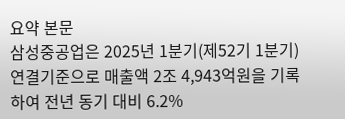요약 본문
삼성중공업은 2025년 1분기(제52기 1분기) 연결기준으로 매출액 2조 4,943억원을 기록하여 전년 동기 대비 6.2%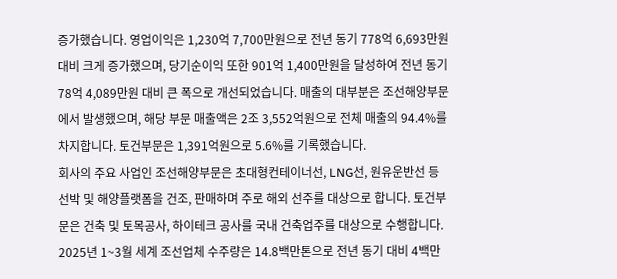증가했습니다. 영업이익은 1,230억 7,700만원으로 전년 동기 778억 6,693만원 대비 크게 증가했으며, 당기순이익 또한 901억 1,400만원을 달성하여 전년 동기 78억 4,089만원 대비 큰 폭으로 개선되었습니다. 매출의 대부분은 조선해양부문에서 발생했으며, 해당 부문 매출액은 2조 3,552억원으로 전체 매출의 94.4%를 차지합니다. 토건부문은 1,391억원으로 5.6%를 기록했습니다.
회사의 주요 사업인 조선해양부문은 초대형컨테이너선, LNG선, 원유운반선 등 선박 및 해양플랫폼을 건조, 판매하며 주로 해외 선주를 대상으로 합니다. 토건부문은 건축 및 토목공사, 하이테크 공사를 국내 건축업주를 대상으로 수행합니다. 2025년 1~3월 세계 조선업체 수주량은 14.8백만톤으로 전년 동기 대비 4백만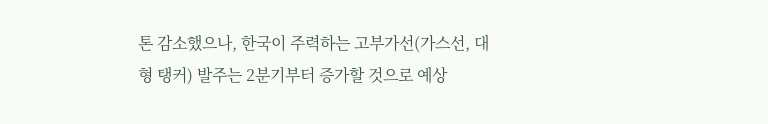톤 감소했으나, 한국이 주력하는 고부가선(가스선, 대형 탱커) 발주는 2분기부터 증가할 것으로 예상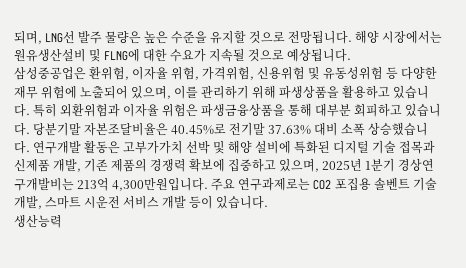되며, LNG선 발주 물량은 높은 수준을 유지할 것으로 전망됩니다. 해양 시장에서는 원유생산설비 및 FLNG에 대한 수요가 지속될 것으로 예상됩니다.
삼성중공업은 환위험, 이자율 위험, 가격위험, 신용위험 및 유동성위험 등 다양한 재무 위험에 노출되어 있으며, 이를 관리하기 위해 파생상품을 활용하고 있습니다. 특히 외환위험과 이자율 위험은 파생금융상품을 통해 대부분 회피하고 있습니다. 당분기말 자본조달비율은 40.45%로 전기말 37.63% 대비 소폭 상승했습니다. 연구개발 활동은 고부가가치 선박 및 해양 설비에 특화된 디지털 기술 접목과 신제품 개발, 기존 제품의 경쟁력 확보에 집중하고 있으며, 2025년 1분기 경상연구개발비는 213억 4,300만원입니다. 주요 연구과제로는 CO2 포집용 솔벤트 기술개발, 스마트 시운전 서비스 개발 등이 있습니다.
생산능력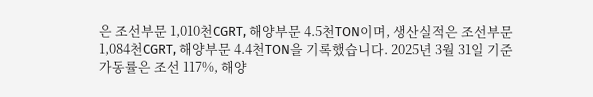은 조선부문 1,010천CGRT, 해양부문 4.5천TON이며, 생산실적은 조선부문 1,084천CGRT, 해양부문 4.4천TON을 기록했습니다. 2025년 3월 31일 기준 가동률은 조선 117%, 해양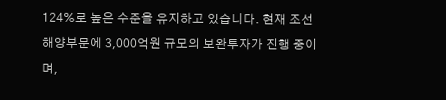124%로 높은 수준을 유지하고 있습니다. 현재 조선해양부문에 3,000억원 규모의 보완투자가 진행 중이며,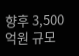향후 3,500억원 규모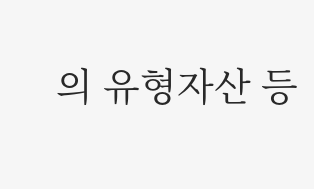의 유형자산 등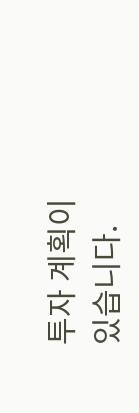투자 계획이 있습니다.